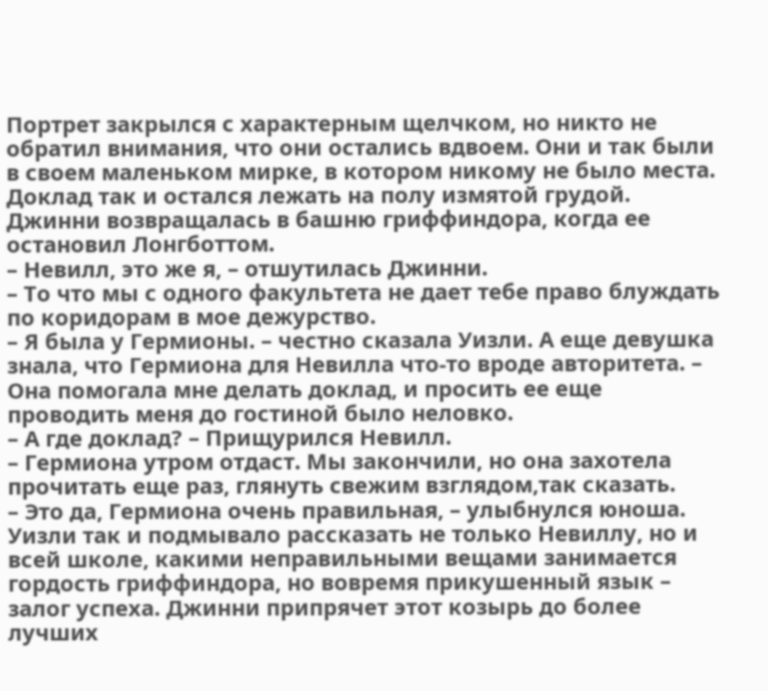Портрет закрылся с характерным щелчком, но никто не обратил внимания, что они остались вдвоем. Они и так были в своем маленьком мирке, в котором никому не было места. Доклад так и остался лежать на полу измятой грудой.
Джинни возвращалась в башню гриффиндора, когда ее остановил Лонгботтом.
– Невилл, это же я, – отшутилась Джинни.
– То что мы с одного факультета не дает тебе право блуждать по коридорам в мое дежурство.
– Я была у Гермионы. – честно сказала Уизли. А еще девушка знала, что Гермиона для Невилла что-то вроде авторитета. – Она помогала мне делать доклад, и просить ее еще проводить меня до гостиной было неловко.
– А где доклад? – Прищурился Невилл.
– Гермиона утром отдаст. Мы закончили, но она захотела прочитать еще раз, глянуть свежим взглядом,так сказать.
– Это да, Гермиона очень правильная, – улыбнулся юноша.
Уизли так и подмывало рассказать не только Невиллу, но и всей школе, какими неправильными вещами занимается гордость гриффиндора, но вовремя прикушенный язык – залог успеха. Джинни припрячет этот козырь до более лучших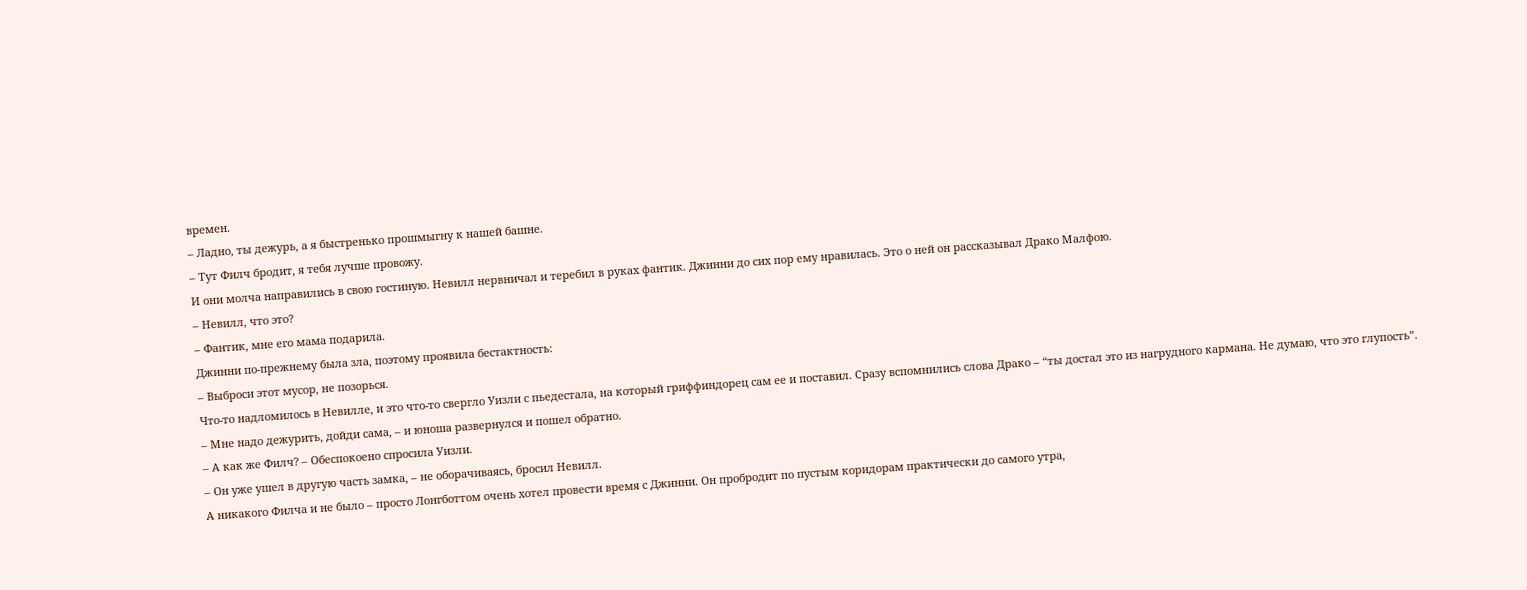времен.
– Ладно, ты дежурь, а я быстренько прошмыгну к нашей башне.
– Тут Филч бродит, я тебя лучше провожу.
И они молча направились в свою гостиную. Невилл нервничал и теребил в руках фантик. Джинни до сих пор ему нравилась. Это о ней он рассказывал Драко Малфою.
– Невилл, что это?
– Фантик, мне его мама подарила.
Джинни по-прежнему была зла, поэтому проявила бестактность:
– Выброси этот мусор, не позорься.
Что-то надломилось в Невилле, и это что-то свергло Уизли с пьедестала, на который гриффиндорец сам ее и поставил. Сразу вспомнились слова Драко – “ты достал это из нагрудного кармана. Не думаю, что это глупость”.
– Мне надо дежурить, дойди сама, – и юноша развернулся и пошел обратно.
– А как же Филч? – Обеспокоено спросила Уизли.
– Он уже ушел в другую часть замка, – не оборачиваясь, бросил Невилл.
А никакого Филча и не было – просто Лонгботтом очень хотел провести время с Джинни. Он пробродит по пустым коридорам практически до самого утра,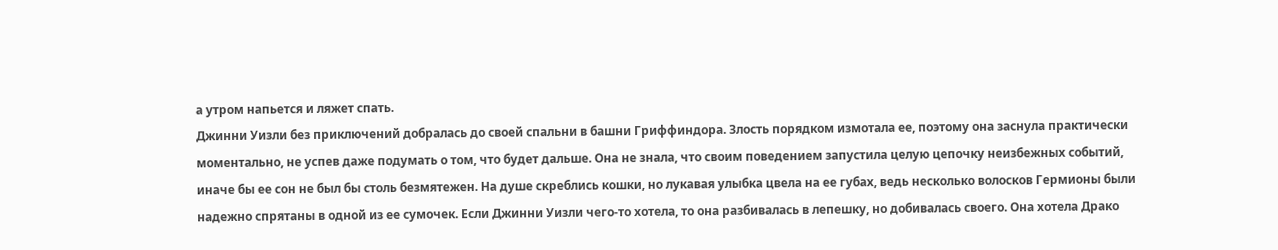а утром напьется и ляжет спать.
Джинни Уизли без приключений добралась до своей спальни в башни Гриффиндора. Злость порядком измотала ее, поэтому она заснула практически моментально, не успев даже подумать о том, что будет дальше. Она не знала, что своим поведением запустила целую цепочку неизбежных событий, иначе бы ее сон не был бы столь безмятежен. На душе скреблись кошки, но лукавая улыбка цвела на ее губах, ведь несколько волосков Гермионы были надежно спрятаны в одной из ее сумочек. Если Джинни Уизли чего-то хотела, то она разбивалась в лепешку, но добивалась своего. Она хотела Драко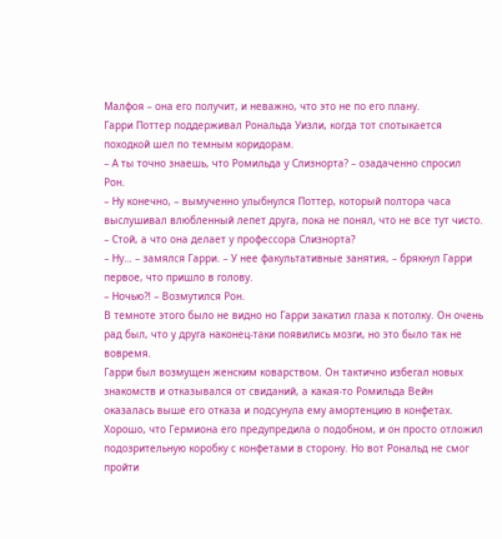Малфоя – она его получит, и неважно, что это не по его плану.
Гарри Поттер поддерживал Рональда Уизли, когда тот спотыкается походкой шел по темным коридорам.
– А ты точно знаешь, что Ромильда у Слизнорта? – озадаченно спросил Рон.
– Ну конечно, – вымученно улыбнулся Поттер, который полтора часа выслушивал влюбленный лепет друга, пока не понял, что не все тут чисто.
– Стой, а что она делает у профессора Слизнорта?
– Ну… – замялся Гарри. – У нее факультативные занятия, – брякнул Гарри первое, что пришло в голову.
– Ночью?! – Возмутился Рон.
В темноте этого было не видно но Гарри закатил глаза к потолку. Он очень рад был, что у друга наконец-таки появились мозги, но это было так не вовремя.
Гарри был возмущен женским коварством. Он тактично избегал новых знакомств и отказывался от свиданий, а какая-то Ромильда Вейн оказалась выше его отказа и подсунула ему амортенцию в конфетах. Хорошо, что Гермиона его предупредила о подобном, и он просто отложил подозрительную коробку с конфетами в сторону. Но вот Рональд не смог пройти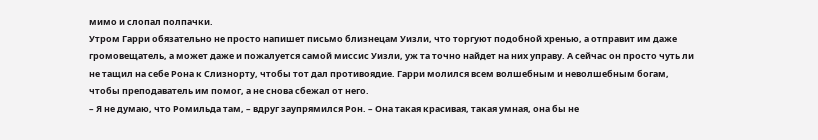мимо и слопал полпачки.
Утром Гарри обязательно не просто напишет письмо близнецам Уизли, что торгуют подобной хренью, а отправит им даже громовещатель, а может даже и пожалуется самой миссис Уизли, уж та точно найдет на них управу. А сейчас он просто чуть ли не тащил на себе Рона к Слизнорту, чтобы тот дал противоядие. Гарри молился всем волшебным и неволшебным богам, чтобы преподаватель им помог, а не снова сбежал от него.
– Я не думаю, что Ромильда там, – вдруг заупрямился Рон. – Она такая красивая, такая умная, она бы не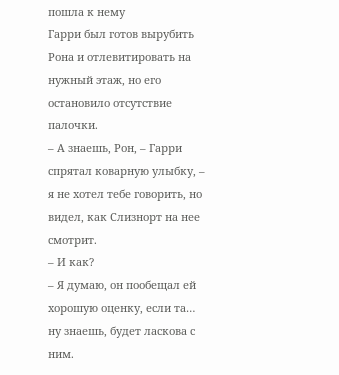пошла к нему
Гарри был готов вырубить Рона и отлевитировать на нужный этаж, но его остановило отсутствие палочки.
– А знаешь, Рон, – Гарри спрятал коварную улыбку, – я не хотел тебе говорить, но видел, как Слизнорт на нее смотрит.
– И как?
– Я думаю, он пообещал ей хорошую оценку, если та… ну знаешь, будет ласкова с ним.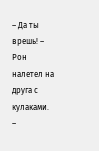– Да ты врешь! – Рон налетел на друга с кулаками.
–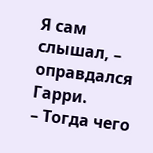Я сам слышал, – оправдался Гарри.
– Тогда чего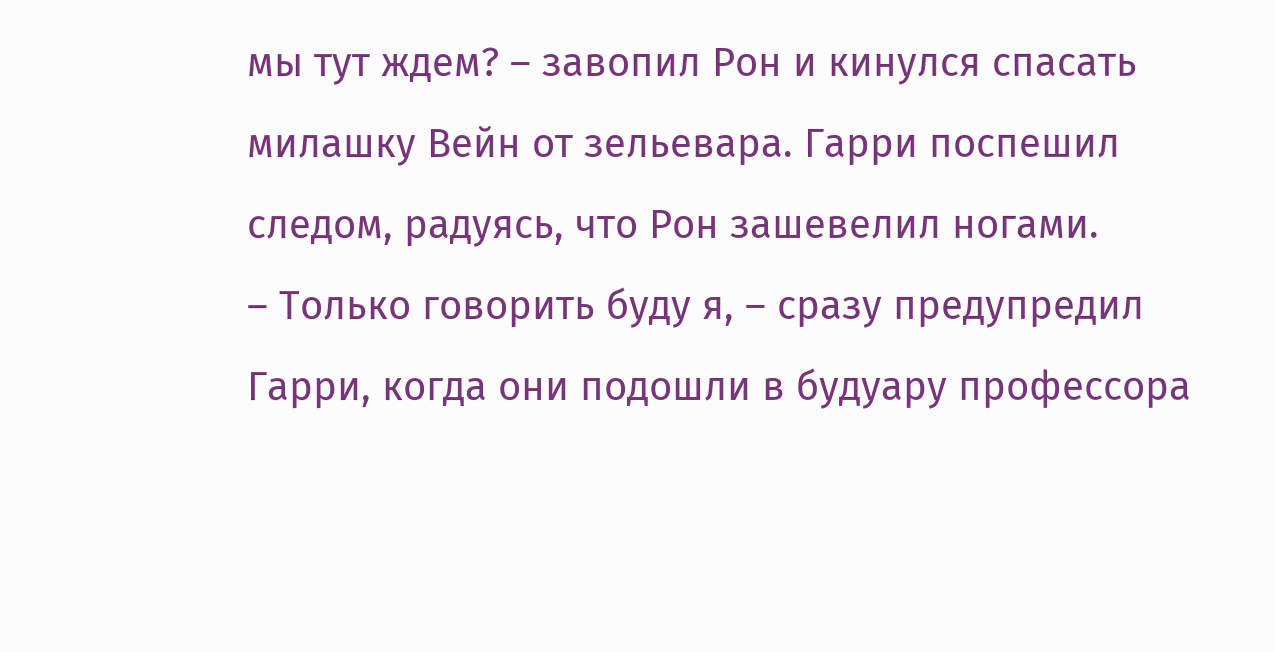мы тут ждем? – завопил Рон и кинулся спасать милашку Вейн от зельевара. Гарри поспешил следом, радуясь, что Рон зашевелил ногами.
– Только говорить буду я, – сразу предупредил Гарри, когда они подошли в будуару профессора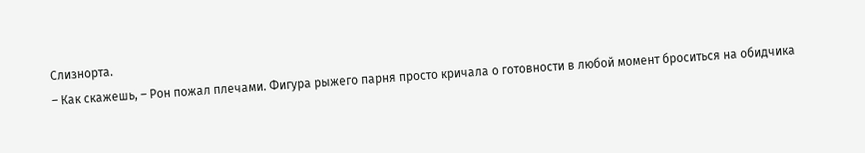Слизнорта.
– Как скажешь, – Рон пожал плечами. Фигура рыжего парня просто кричала о готовности в любой момент броситься на обидчика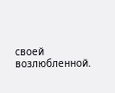своей возлюбленной.